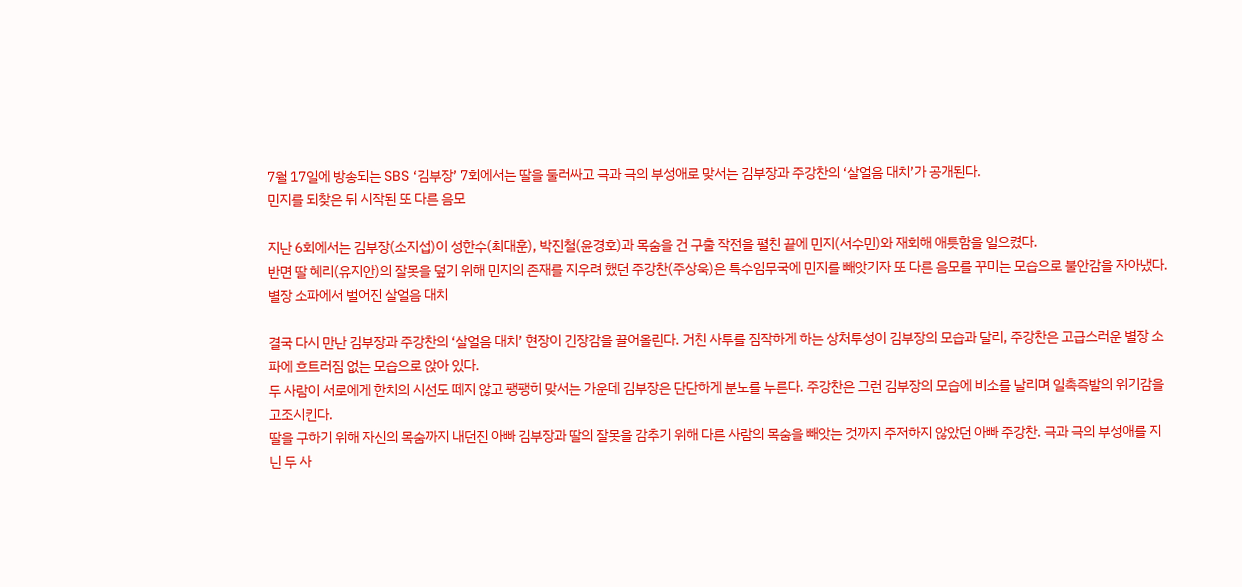7월 17일에 방송되는 SBS ‘김부장’ 7회에서는 딸을 둘러싸고 극과 극의 부성애로 맞서는 김부장과 주강찬의 ‘살얼음 대치’가 공개된다.
민지를 되찾은 뒤 시작된 또 다른 음모

지난 6회에서는 김부장(소지섭)이 성한수(최대훈), 박진철(윤경호)과 목숨을 건 구출 작전을 펼친 끝에 민지(서수민)와 재회해 애틋함을 일으켰다.
반면 딸 혜리(유지안)의 잘못을 덮기 위해 민지의 존재를 지우려 했던 주강찬(주상욱)은 특수임무국에 민지를 빼앗기자 또 다른 음모를 꾸미는 모습으로 불안감을 자아냈다.
별장 소파에서 벌어진 살얼음 대치

결국 다시 만난 김부장과 주강찬의 ‘살얼음 대치’ 현장이 긴장감을 끌어올린다. 거친 사투를 짐작하게 하는 상처투성이 김부장의 모습과 달리, 주강찬은 고급스러운 별장 소파에 흐트러짐 없는 모습으로 앉아 있다.
두 사람이 서로에게 한치의 시선도 떼지 않고 팽팽히 맞서는 가운데 김부장은 단단하게 분노를 누른다. 주강찬은 그런 김부장의 모습에 비소를 날리며 일촉즉발의 위기감을 고조시킨다.
딸을 구하기 위해 자신의 목숨까지 내던진 아빠 김부장과 딸의 잘못을 감추기 위해 다른 사람의 목숨을 빼앗는 것까지 주저하지 않았던 아빠 주강찬. 극과 극의 부성애를 지닌 두 사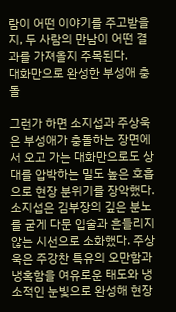람이 어떤 이야기를 주고받을지, 두 사람의 만남이 어떤 결과를 가져올지 주목된다.
대화만으로 완성한 부성애 충돌

그런가 하면 소지섭과 주상욱은 부성애가 충돌하는 장면에서 오고 가는 대화만으로도 상대를 압박하는 밀도 높은 호흡으로 현장 분위기를 장악했다.
소지섭은 김부장의 깊은 분노를 굳게 다문 입술과 흔들리지 않는 시선으로 소화했다. 주상욱은 주강찬 특유의 오만함과 냉혹함을 여유로운 태도와 냉소적인 눈빛으로 완성해 현장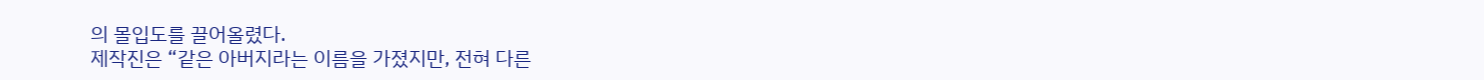의 몰입도를 끌어올렸다.
제작진은 “같은 아버지라는 이름을 가졌지만, 전혀 다른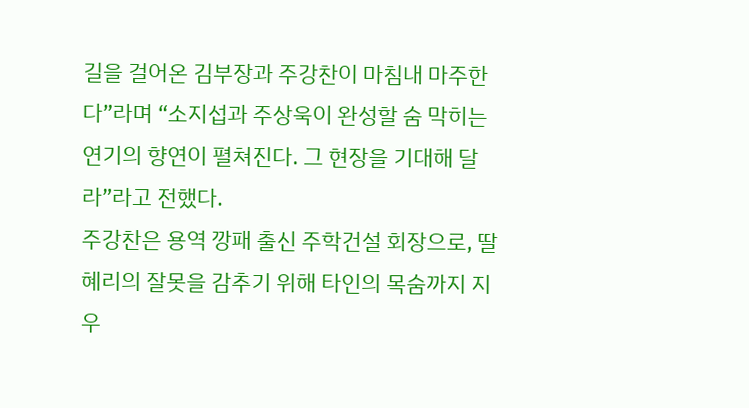길을 걸어온 김부장과 주강찬이 마침내 마주한다”라며 “소지섭과 주상욱이 완성할 숨 막히는 연기의 향연이 펼쳐진다. 그 현장을 기대해 달라”라고 전했다.
주강찬은 용역 깡패 출신 주학건설 회장으로, 딸 혜리의 잘못을 감추기 위해 타인의 목숨까지 지우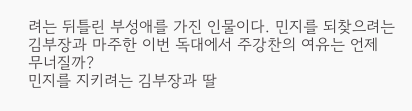려는 뒤틀린 부성애를 가진 인물이다. 민지를 되찾으려는 김부장과 마주한 이번 독대에서 주강찬의 여유는 언제 무너질까?
민지를 지키려는 김부장과 딸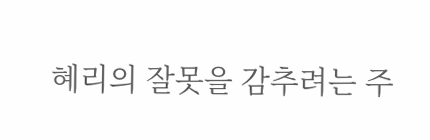혜리의 잘못을 감추려는 주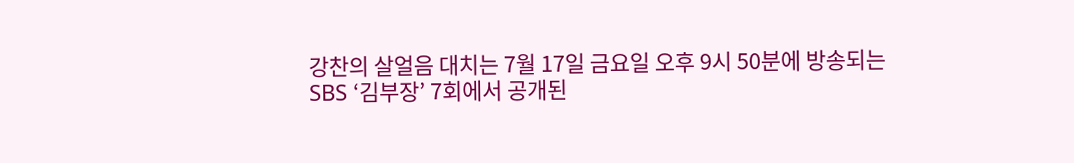강찬의 살얼음 대치는 7월 17일 금요일 오후 9시 50분에 방송되는 SBS ‘김부장’ 7회에서 공개된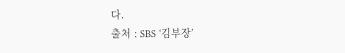다.
출처 : SBS ‘김부장’